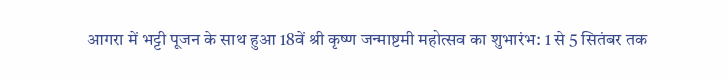आगरा में भट्टी पूजन के साथ हुआ 18वें श्री कृष्ण जन्माष्टमी महोत्सव का शुभारंभ: 1 से 5 सितंबर तक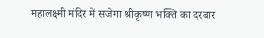महालक्ष्मी मंदिर में सजेगा श्रीकृष्ण भक्ति का दरबार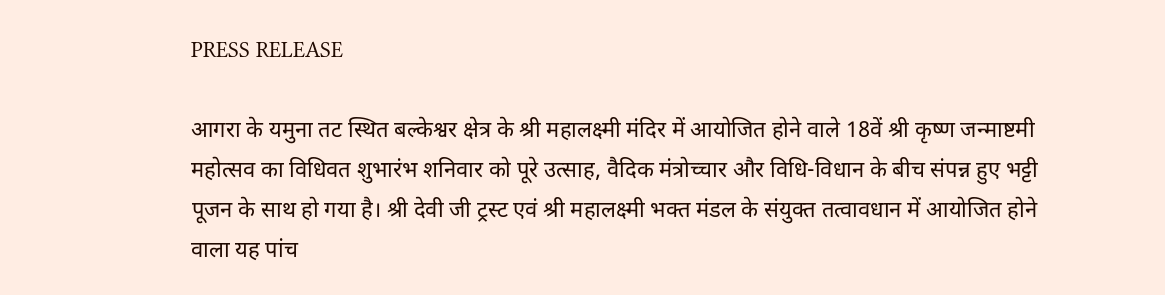PRESS RELEASE

आगरा के यमुना तट स्थित बल्केश्वर क्षेत्र के श्री महालक्ष्मी मंदिर में आयोजित होने वाले 18वें श्री कृष्ण जन्माष्टमी महोत्सव का विधिवत शुभारंभ शनिवार को पूरे उत्साह, वैदिक मंत्रोच्चार और विधि-विधान के बीच संपन्न हुए भट्टी पूजन के साथ हो गया है। श्री देवी जी ट्रस्ट एवं श्री महालक्ष्मी भक्त मंडल के संयुक्त तत्वावधान में आयोजित होने वाला यह पांच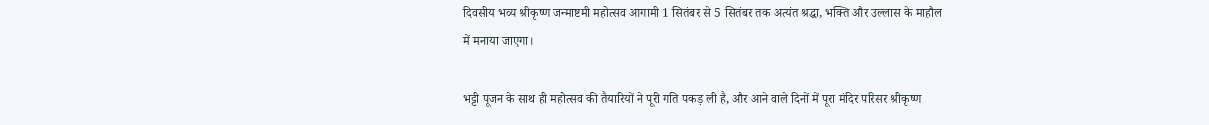दिवसीय भव्य श्रीकृष्ण जन्माष्टमी महोत्सव आगामी 1 सितंबर से 5 सितंबर तक अत्यंत श्रद्धा, भक्ति और उल्लास के माहौल में मनाया जाएगा।

भट्टी पूजन के साथ ही महोत्सव की तैयारियों ने पूरी गति पकड़ ली है, और आने वाले दिनों में पूरा मंदिर परिसर श्रीकृष्ण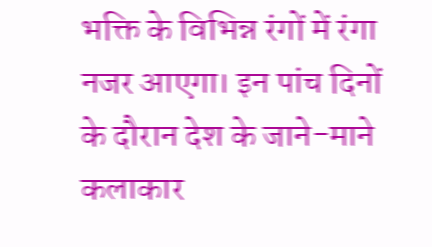भक्ति के विभिन्न रंगों में रंगा नजर आएगा। इन पांच दिनों के दौरान देश के जाने-माने कलाकार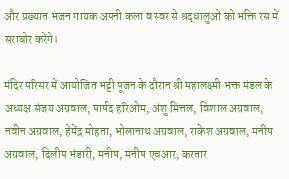और प्रख्यात भजन गायक अपनी कला व स्वर से श्रद्धालुओं को भक्ति रस में सराबोर करेंगे।

मंदिर परिसर में आयोजित भट्टी पूजन के दौरान श्री महालक्ष्मी भक्त मंडल के अध्यक्ष संजय अग्रवाल, पार्षद हरिओम, अंशु मित्तल, विशाल अग्रवाल, नवीन अग्रवाल, हेमेंद्र मोहता, भोलानाथ अग्रवाल, राकेश अग्रवाल, मनीष अग्रवाल, दिलीप भंडारी, मनीष, मनीष एचआर, करतार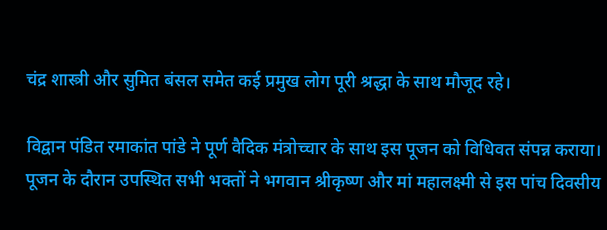चंद्र शास्त्री और सुमित बंसल समेत कई प्रमुख लोग पूरी श्रद्धा के साथ मौजूद रहे।

विद्वान पंडित रमाकांत पांडे ने पूर्ण वैदिक मंत्रोच्चार के साथ इस पूजन को विधिवत संपन्न कराया। पूजन के दौरान उपस्थित सभी भक्तों ने भगवान श्रीकृष्ण और मां महालक्ष्मी से इस पांच दिवसीय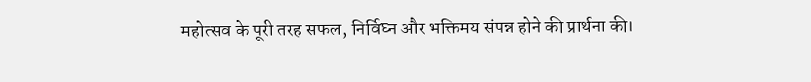महोत्सव के पूरी तरह सफल, निर्विघ्न और भक्तिमय संपन्न होने की प्रार्थना की।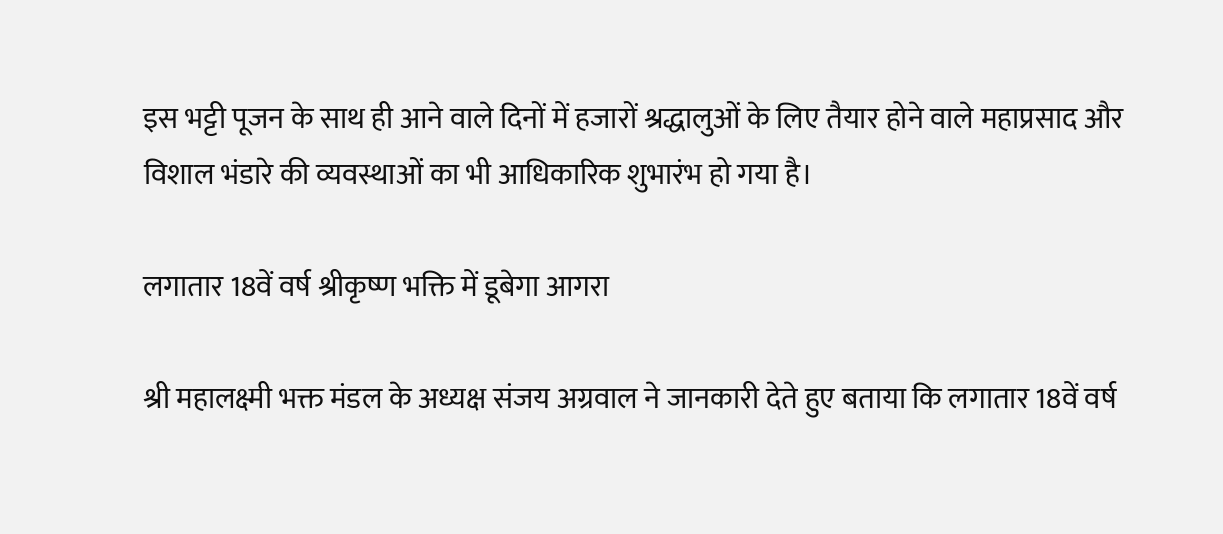इस भट्टी पूजन के साथ ही आने वाले दिनों में हजारों श्रद्धालुओं के लिए तैयार होने वाले महाप्रसाद और विशाल भंडारे की व्यवस्थाओं का भी आधिकारिक शुभारंभ हो गया है।

लगातार 18वें वर्ष श्रीकृष्ण भक्ति में डूबेगा आगरा

श्री महालक्ष्मी भक्त मंडल के अध्यक्ष संजय अग्रवाल ने जानकारी देते हुए बताया कि लगातार 18वें वर्ष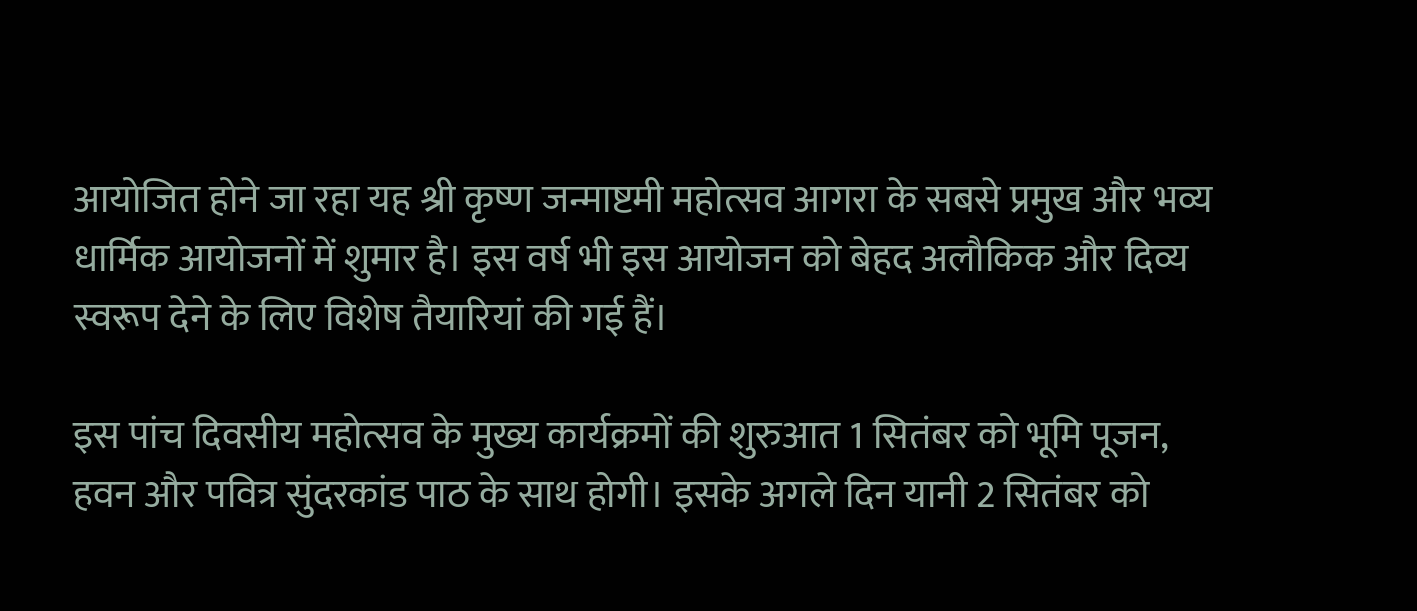आयोजित होने जा रहा यह श्री कृष्ण जन्माष्टमी महोत्सव आगरा के सबसे प्रमुख और भव्य धार्मिक आयोजनों में शुमार है। इस वर्ष भी इस आयोजन को बेहद अलौकिक और दिव्य स्वरूप देने के लिए विशेष तैयारियां की गई हैं।

इस पांच दिवसीय महोत्सव के मुख्य कार्यक्रमों की शुरुआत 1 सितंबर को भूमि पूजन, हवन और पवित्र सुंदरकांड पाठ के साथ होगी। इसके अगले दिन यानी 2 सितंबर को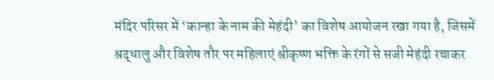मंदिर परिसर में ‘कान्हा के नाम की मेहंदी’ का विशेष आयोजन रखा गया है, जिसमें श्रद्धालु और विशेष तौर पर महिलाएं श्रीकृष्ण भक्ति के रंगों से सजी मेहंदी रचाकर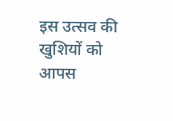इस उत्सव की खुशियों को आपस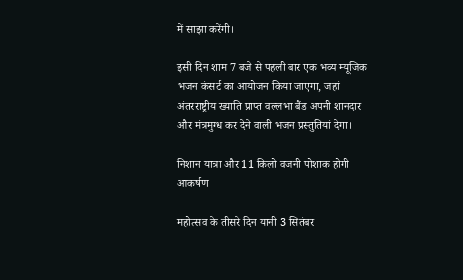में साझा करेंगी।

इसी दिन शाम 7 बजे से पहली बार एक भव्य म्यूजिक भजन कंसर्ट का आयोजन किया जाएगा, जहां अंतरराष्ट्रीय ख्याति प्राप्त वल्लभा बैंड अपनी शानदार और मंत्रमुग्ध कर देने वाली भजन प्रस्तुतियां देगा।

निशान यात्रा और 11 किलो वजनी पोशाक होगी आकर्षण

महोत्सव के तीसरे दिन यानी 3 सितंबर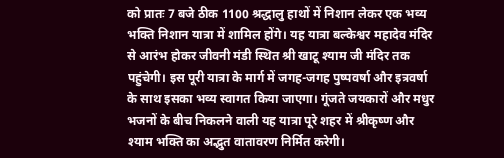को प्रातः 7 बजे ठीक 1100 श्रद्धालु हाथों में निशान लेकर एक भव्य भक्ति निशान यात्रा में शामिल होंगे। यह यात्रा बल्केश्वर महादेव मंदिर से आरंभ होकर जीवनी मंडी स्थित श्री खाटू श्याम जी मंदिर तक पहुंचेगी। इस पूरी यात्रा के मार्ग में जगह-जगह पुष्पवर्षा और इत्रवर्षा के साथ इसका भव्य स्वागत किया जाएगा। गूंजते जयकारों और मधुर भजनों के बीच निकलने वाली यह यात्रा पूरे शहर में श्रीकृष्ण और श्याम भक्ति का अद्भुत वातावरण निर्मित करेगी।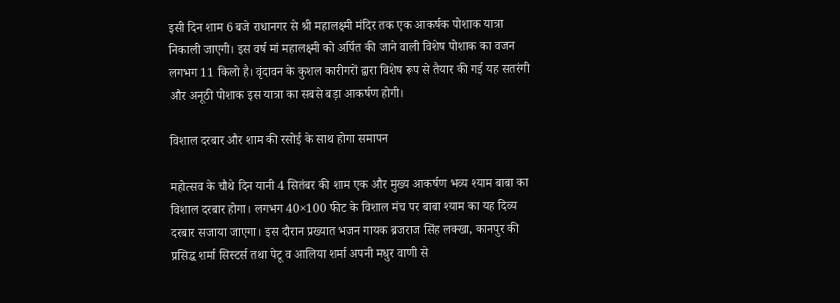इसी दिन शाम 6 बजे राधानगर से श्री महालक्ष्मी मंदिर तक एक आकर्षक पोशाक यात्रा निकाली जाएगी। इस वर्ष मां महालक्ष्मी को अर्पित की जाने वाली विशेष पोशाक का वजन लगभग 11 किलो है। वृंदावन के कुशल कारीगरों द्वारा विशेष रूप से तैयार की गई यह सतरंगी और अनूठी पोशाक इस यात्रा का सबसे बड़ा आकर्षण होगी।

विशाल दरबार और शाम की रसोई के साथ होगा समापन

महोत्सव के चौथे दिन यानी 4 सितंबर की शाम एक और मुख्य आकर्षण भव्य श्याम बाबा का विशाल दरबार होगा। लगभग 40×100 फीट के विशाल मंच पर बाबा श्याम का यह दिव्य दरबार सजाया जाएगा। इस दौरान प्रख्यात भजन गायक ब्रजराज सिंह लक्खा, कानपुर की प्रसिद्ध शर्मा सिस्टर्स तथा पेटू व आलिया शर्मा अपनी मधुर वाणी से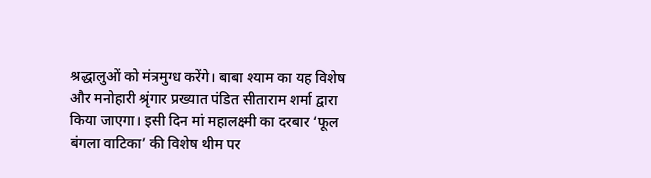श्रद्धालुओं को मंत्रमुग्ध करेंगे। बाबा श्याम का यह विशेष और मनोहारी श्रृंगार प्रख्यात पंडित सीताराम शर्मा द्वारा किया जाएगा। इसी दिन मां महालक्ष्मी का दरबार ‘फूल बंगला वाटिका’ की विशेष थीम पर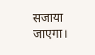सजाया जाएगा।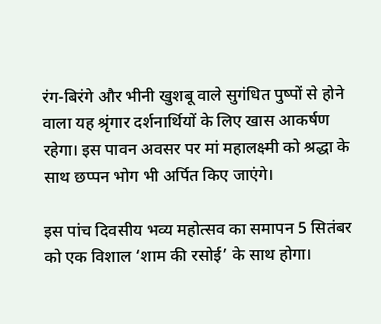रंग-बिरंगे और भीनी खुशबू वाले सुगंधित पुष्पों से होने वाला यह श्रृंगार दर्शनार्थियों के लिए खास आकर्षण रहेगा। इस पावन अवसर पर मां महालक्ष्मी को श्रद्धा के साथ छप्पन भोग भी अर्पित किए जाएंगे।

इस पांच दिवसीय भव्य महोत्सव का समापन 5 सितंबर को एक विशाल ‘शाम की रसोई’ के साथ होगा।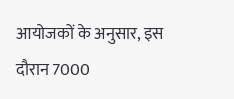आयोजकों के अनुसार, इस दौरान 7000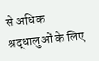से अधिक श्रद्धालुओं के लिए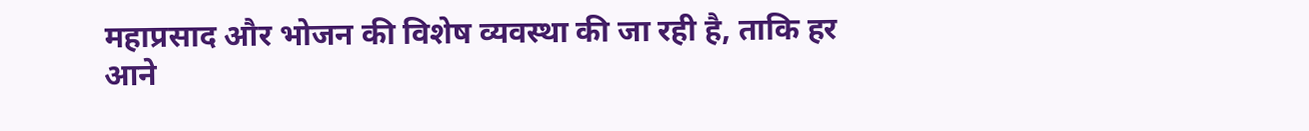महाप्रसाद और भोजन की विशेष व्यवस्था की जा रही है, ताकि हर आने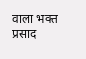वाला भक्त प्रसाद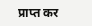प्राप्त कर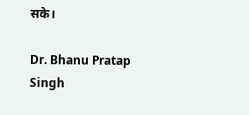सके।

Dr. Bhanu Pratap Singh